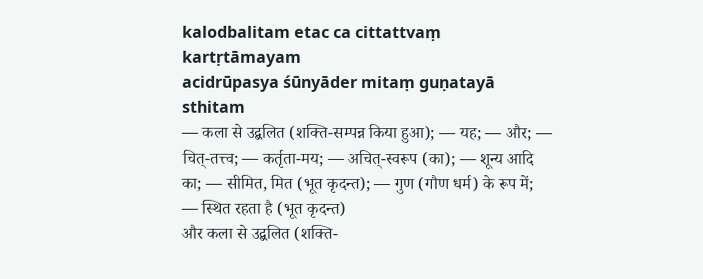kalodbalitam etac ca cittattvaṃ kartṛtāmayam
acidrūpasya śūnyāder mitaṃ guṇatayā sthitam
— कला से उद्बलित (शक्ति-सम्पन्न किया हुआ); — यह; — और; — चित्-तत्त्व; — कर्तृता-मय; — अचित्-स्वरूप (का); — शून्य आदि का; — सीमित, मित (भूत कृदन्त); — गुण (गौण धर्म) के रूप में; — स्थित रहता है (भूत कृदन्त)
और कला से उद्बलित (शक्ति-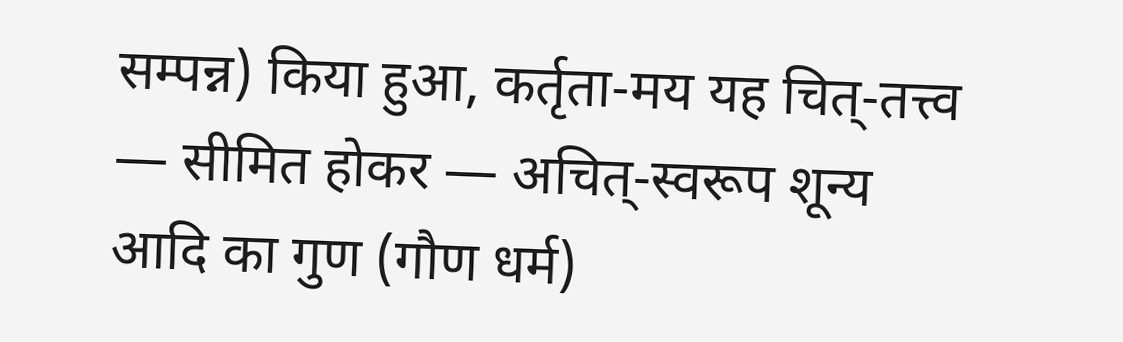सम्पन्न) किया हुआ, कर्तृता-मय यह चित्-तत्त्व — सीमित होकर — अचित्-स्वरूप शून्य आदि का गुण (गौण धर्म)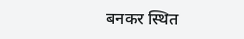बनकर स्थित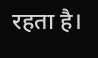रहता है।